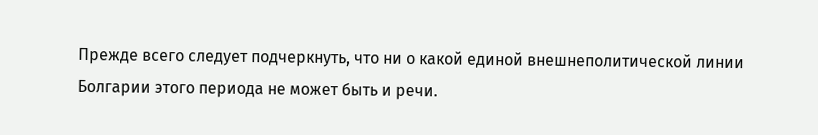Прежде всего следует подчеркнуть, что ни о какой единой внешнеполитической линии Болгарии этого периода не может быть и речи.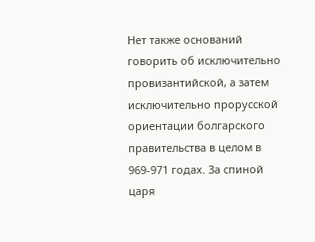Нет также оснований говорить об исключительно провизантийской, а затем исключительно прорусской ориентации болгарского правительства в целом в 969-971 годах. За спиной царя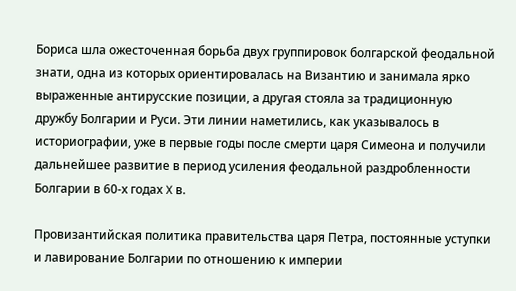Бориса шла ожесточенная борьба двух группировок болгарской феодальной знати, одна из которых ориентировалась на Византию и занимала ярко выраженные антирусские позиции, а другая стояла за традиционную дружбу Болгарии и Руси. Эти линии наметились, как указывалось в историографии, уже в первые годы после смерти царя Симеона и получили дальнейшее развитие в период усиления феодальной раздробленности Болгарии в 60-х годах X в.

Провизантийская политика правительства царя Петра, постоянные уступки и лавирование Болгарии по отношению к империи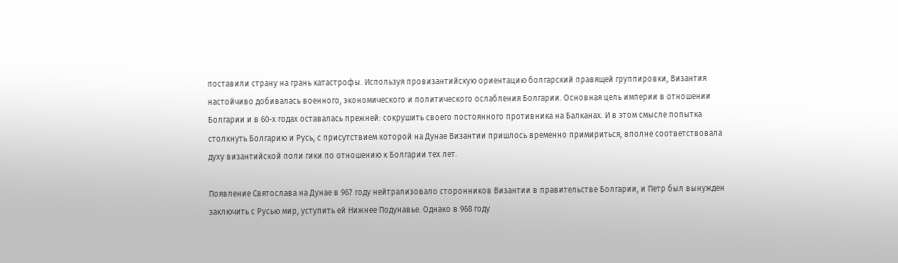поставили страну на грань катастрофы. Используя провизантийскую ориентацию болгарский правящей группировки, Византия настойчиво добивалась военного, экономического и политического ослабления Болгарии. Основная цель империи в отношении Болгарии и в 60-х годах оставалась прежней: сокрушить своего постоянного противника на Балканах. И в этом смысле попытка столкнуть Болгарию и Русь, с присутствием которой на Дунае Византии пришлось временно примириться, вполне соответствовала духу византийской поли гики по отношению к Болгарии тех лет.

Появление Святослава на Дунае в 967 году нейтрализовало сторонников Византии в правительстве Болгарии, и Петр был вынужден заключить с Русью мир, уступить ей Нижнее Подунавье. Однако в 968 году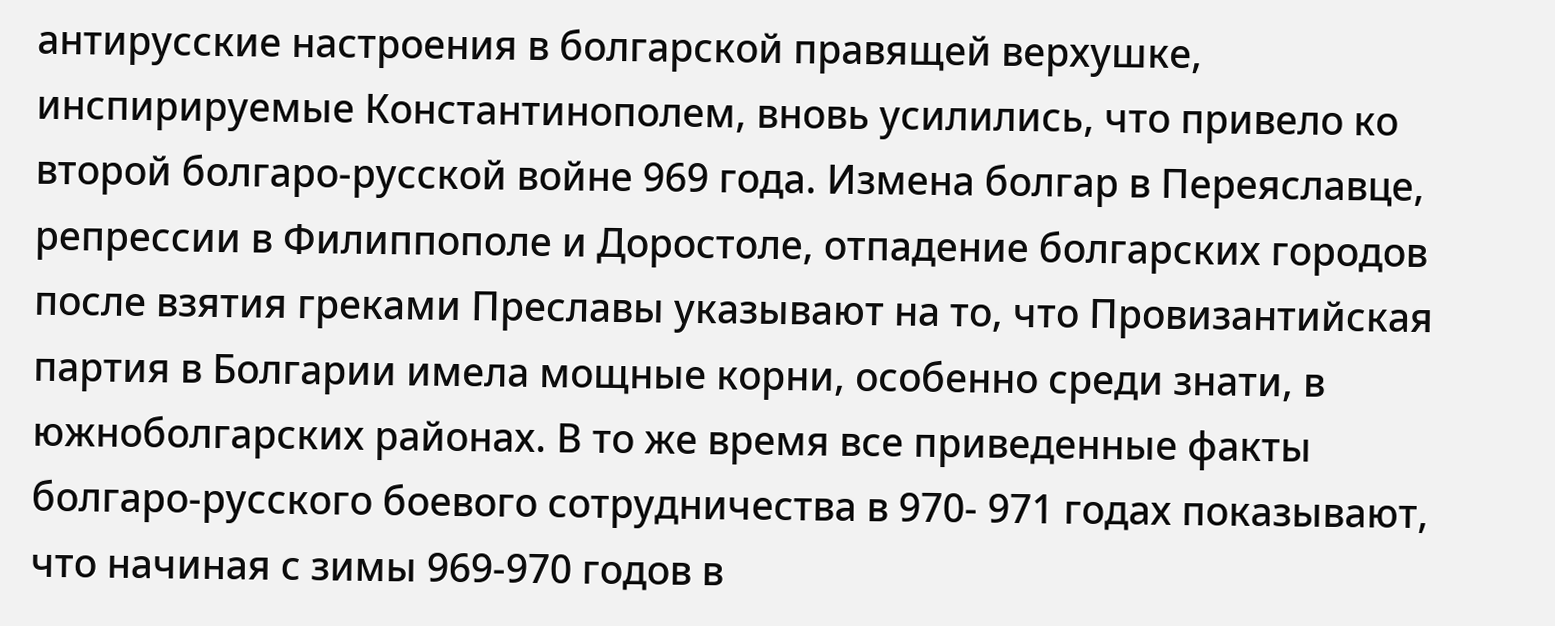антирусские настроения в болгарской правящей верхушке, инспирируемые Константинополем, вновь усилились, что привело ко второй болгаро-русской войне 969 года. Измена болгар в Переяславце, репрессии в Филиппополе и Доростоле, отпадение болгарских городов после взятия греками Преславы указывают на то, что Провизантийская партия в Болгарии имела мощные корни, особенно среди знати, в южноболгарских районах. В то же время все приведенные факты болгаро-русского боевого сотрудничества в 970- 971 годах показывают, что начиная с зимы 969-970 годов в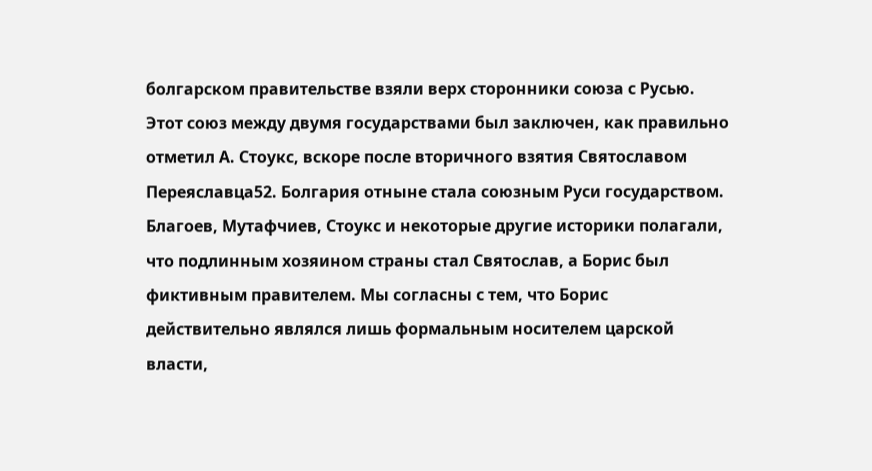болгарском правительстве взяли верх сторонники союза с Русью. Этот союз между двумя государствами был заключен, как правильно отметил А. Стоукс, вскоре после вторичного взятия Святославом Переяславца52. Болгария отныне стала союзным Руси государством. Благоев, Мутафчиев, Стоукс и некоторые другие историки полагали, что подлинным хозяином страны стал Святослав, а Борис был фиктивным правителем. Мы согласны с тем, что Борис действительно являлся лишь формальным носителем царской власти,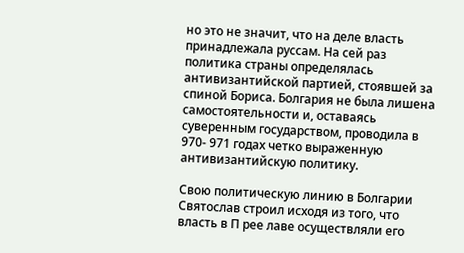но это не значит, что на деле власть принадлежала руссам. На сей раз политика страны определялась антивизантийской партией, стоявшей за спиной Бориса. Болгария не была лишена самостоятельности и, оставаясь суверенным государством, проводила в 970- 971 годах четко выраженную антивизантийскую политику.

Свою политическую линию в Болгарии Святослав строил исходя из того, что власть в П рее лаве осуществляли его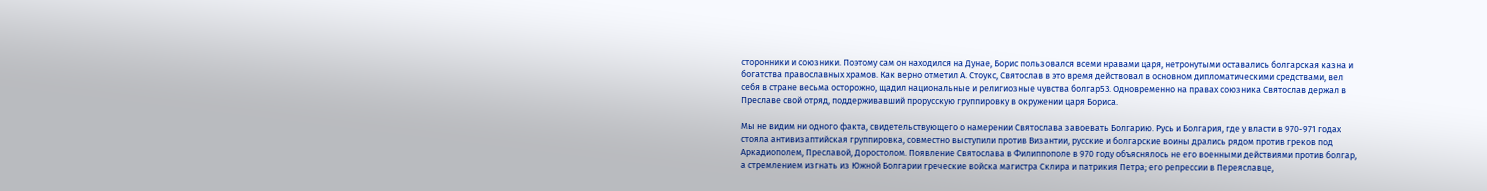сторонники и союзники. Поэтому сам он находился на Дунае, Борис пользовался всеми нравами царя, нетронутыми оставались болгарская казна и богатства православных храмов. Как верно отметил А. Стоукс, Святослав в это время действовал в основном дипломатическими средствами, вел себя в стране весьма осторожно, щадил национальные и религиозные чувства болгар53. Одновременно на правах союзника Святослав держал в Преславе свой отряд, поддерживавший прорусскую группировку в окружении царя Бориса.

Мы не видим ни одного факта, свидетельствующего о намерении Святослава завоевать Болгарию. Русь и Болгария, где у власти в 970-971 годах стояла антивизаптийская группировка, совместно выступили против Византии, русские и болгарские воины дрались рядом против греков под Аркадиополем, Преславой, Доростолом. Появление Святослава в Филиппополе в 970 году объяснялось не его военными действиями против болгар, а стремлением изгнать из Южной Болгарии греческие войска магистра Склира и патрикия Петра; его репрессии в Переяславце,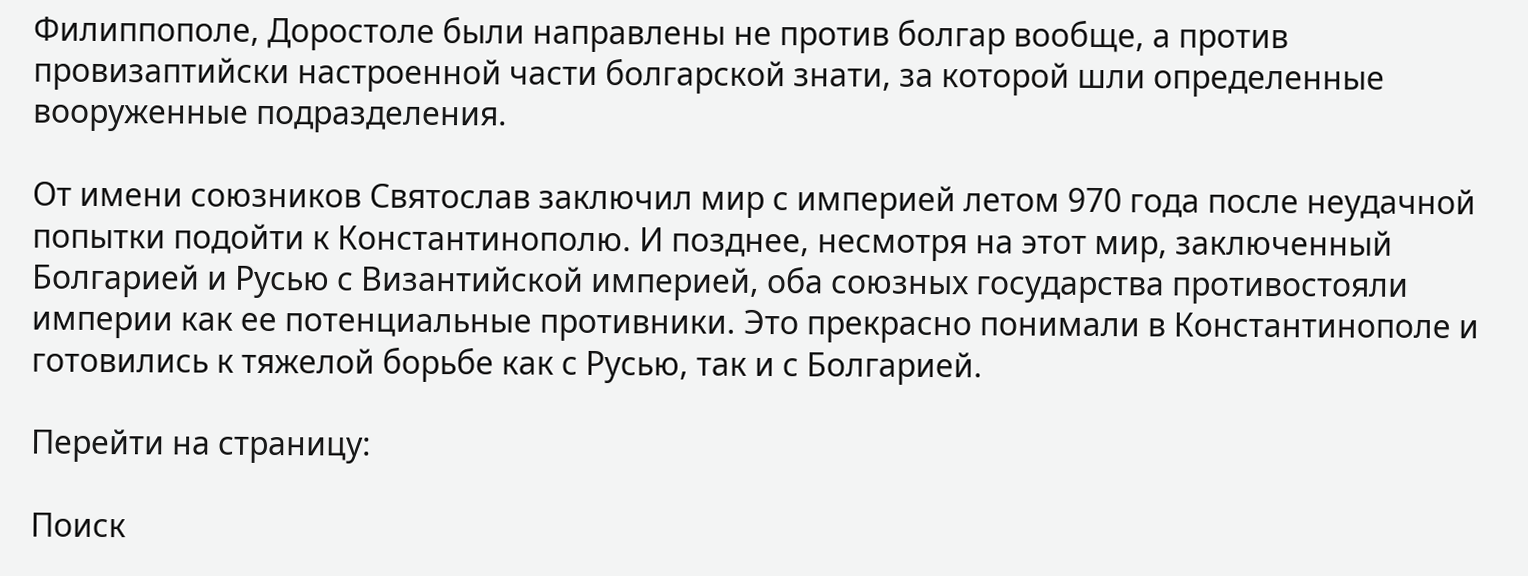Филиппополе, Доростоле были направлены не против болгар вообще, а против провизаптийски настроенной части болгарской знати, за которой шли определенные вооруженные подразделения.

От имени союзников Святослав заключил мир с империей летом 970 года после неудачной попытки подойти к Константинополю. И позднее, несмотря на этот мир, заключенный Болгарией и Русью с Византийской империей, оба союзных государства противостояли империи как ее потенциальные противники. Это прекрасно понимали в Константинополе и готовились к тяжелой борьбе как с Русью, так и с Болгарией.

Перейти на страницу:

Поиск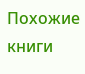Похожие книги